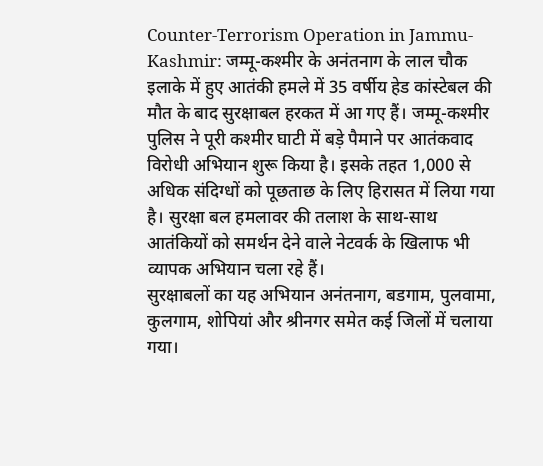Counter-Terrorism Operation in Jammu-Kashmir: जम्मू-कश्मीर के अनंतनाग के लाल चौक इलाके में हुए आतंकी हमले में 35 वर्षीय हेड कांस्टेबल की मौत के बाद सुरक्षाबल हरकत में आ गए हैं। जम्मू-कश्मीर पुलिस ने पूरी कश्मीर घाटी में बड़े पैमाने पर आतंकवाद विरोधी अभियान शुरू किया है। इसके तहत 1,000 से अधिक संदिग्धों को पूछताछ के लिए हिरासत में लिया गया है। सुरक्षा बल हमलावर की तलाश के साथ-साथ आतंकियों को समर्थन देने वाले नेटवर्क के खिलाफ भी व्यापक अभियान चला रहे हैं।
सुरक्षाबलों का यह अभियान अनंतनाग, बडगाम, पुलवामा, कुलगाम, शोपियां और श्रीनगर समेत कई जिलों में चलाया गया।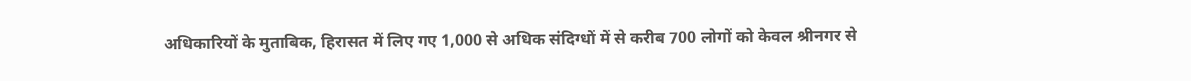अधिकारियों के मुताबिक, हिरासत में लिए गए 1,000 से अधिक संदिग्धों में से करीब 700 लोगों को केवल श्रीनगर से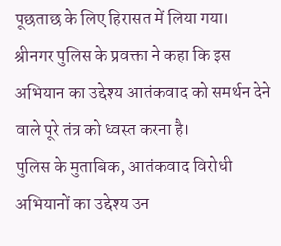पूछताछ के लिए हिरासत में लिया गया। श्रीनगर पुलिस के प्रवक्ता ने कहा कि इस अभियान का उद्देश्य आतंकवाद को समर्थन देने वाले पूरे तंत्र को ध्वस्त करना है।
पुलिस के मुताबिक, आतंकवाद विरोधी अभियानों का उद्देश्य उन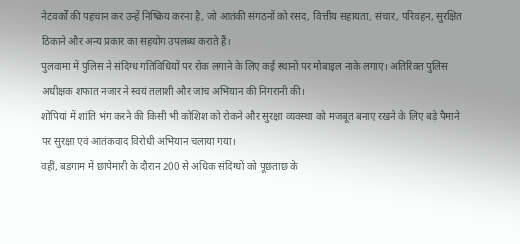नेटवर्कों की पहचान कर उन्हें निष्क्रिय करना है, जो आतंकी संगठनों को रसद, वित्तीय सहायता, संचार, परिवहन, सुरक्षित ठिकाने और अन्य प्रकार का सहयोग उपलब्ध कराते हैं।
पुलवामा में पुलिस ने संदिग्ध गतिविधियों पर रोक लगाने के लिए कई स्थानों पर मोबाइल नाके लगाए। अतिरिक्त पुलिस अधीक्षक शफात नजार ने स्वयं तलाशी और जांच अभियान की निगरानी की।
शोपियां में शांति भंग करने की किसी भी कोशिश को रोकने और सुरक्षा व्यवस्था को मजबूत बनाए रखने के लिए बड़े पैमाने पर सुरक्षा एवं आतंकवाद विरोधी अभियान चलाया गया।
वहीं, बडगाम में छापेमारी के दौरान 200 से अधिक संदिग्धों को पूछताछ के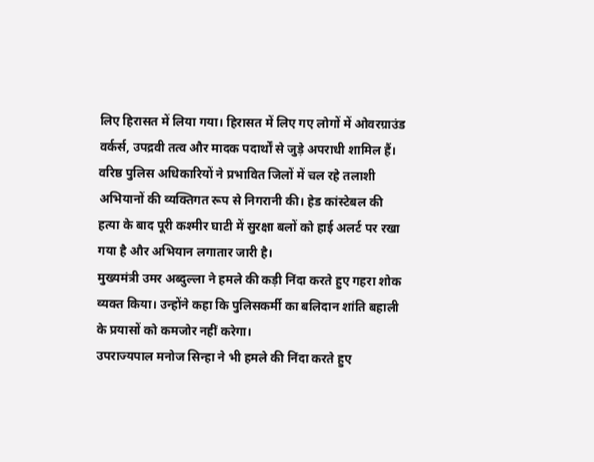लिए हिरासत में लिया गया। हिरासत में लिए गए लोगों में ओवरग्राउंड वर्कर्स, उपद्रवी तत्व और मादक पदार्थों से जुड़े अपराधी शामिल हैं।
वरिष्ठ पुलिस अधिकारियों ने प्रभावित जिलों में चल रहे तलाशी अभियानों की व्यक्तिगत रूप से निगरानी की। हेड कांस्टेबल की हत्या के बाद पूरी कश्मीर घाटी में सुरक्षा बलों को हाई अलर्ट पर रखा गया है और अभियान लगातार जारी है।
मुख्यमंत्री उमर अब्दुल्ला ने हमले की कड़ी निंदा करते हुए गहरा शोक व्यक्त किया। उन्होंने कहा कि पुलिसकर्मी का बलिदान शांति बहाली के प्रयासों को कमजोर नहीं करेगा।
उपराज्यपाल मनोज सिन्हा ने भी हमले की निंदा करते हुए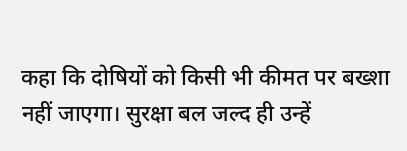कहा कि दोषियों को किसी भी कीमत पर बख्शा नहीं जाएगा। सुरक्षा बल जल्द ही उन्हें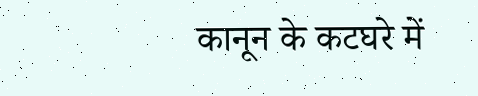कानून के कटघरे में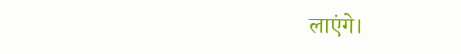लाएंगे।